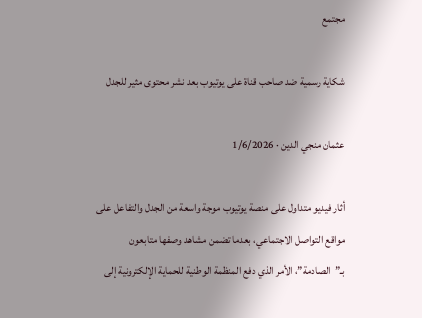مجتمع

شكاية رسمية ضد صاحب قناة على يوتيوب بعد نشر محتوى مثير للجدل

عثمان منجي الدين · 1/6/2026

أثار فيديو متداول على منصة يوتيوب موجة واسعة من الجدل والتفاعل على مواقع التواصل الاجتماعي، بعدما تضمن مشاهد وصفها متابعون بـ”الصادمة”، الأمر الذي دفع المنظمة الوطنية للحماية الإلكترونية إلى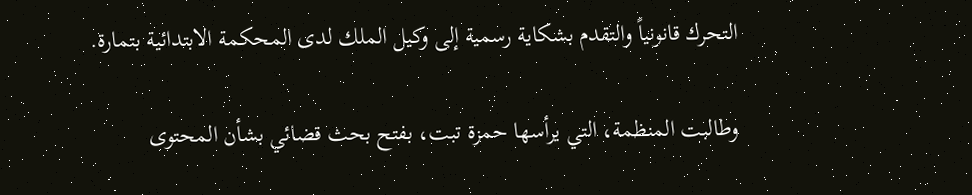التحرك قانونياً والتقدم بشكاية رسمية إلى وكيل الملك لدى المحكمة الابتدائية بتمارة.

وطالبت المنظمة، التي يرأسها حمزة تبت، بفتح بحث قضائي بشأن المحتوى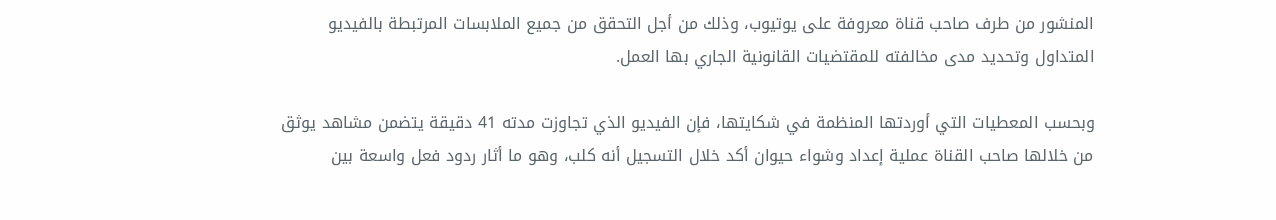المنشور من طرف صاحب قناة معروفة على يوتيوب، وذلك من أجل التحقق من جميع الملابسات المرتبطة بالفيديو المتداول وتحديد مدى مخالفته للمقتضيات القانونية الجاري بها العمل.

وبحسب المعطيات التي أوردتها المنظمة في شكايتها، فإن الفيديو الذي تجاوزت مدته 41 دقيقة يتضمن مشاهد يوثق من خلالها صاحب القناة عملية إعداد وشواء حيوان أكد خلال التسجيل أنه كلب، وهو ما أثار ردود فعل واسعة بين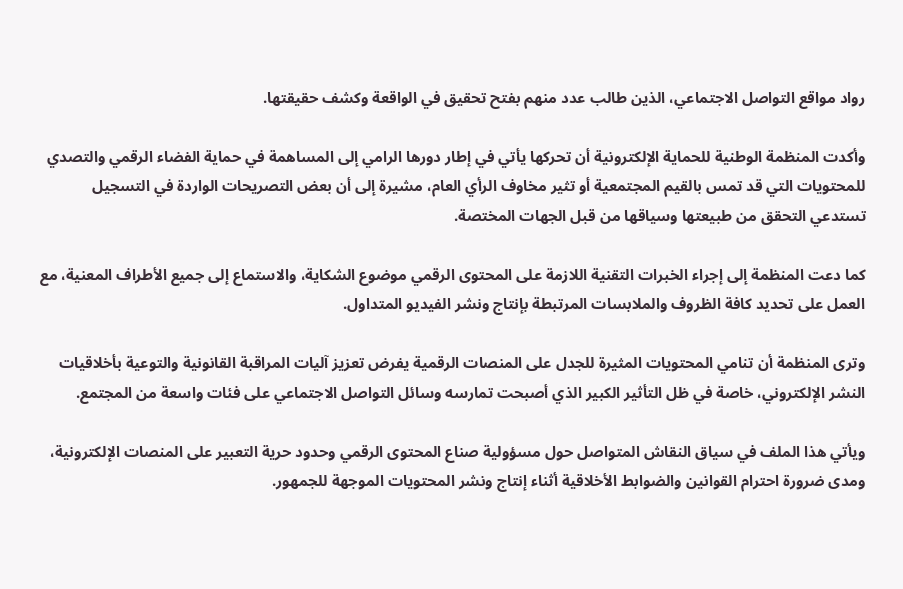رواد مواقع التواصل الاجتماعي، الذين طالب عدد منهم بفتح تحقيق في الواقعة وكشف حقيقتها.

وأكدت المنظمة الوطنية للحماية الإلكترونية أن تحركها يأتي في إطار دورها الرامي إلى المساهمة في حماية الفضاء الرقمي والتصدي للمحتويات التي قد تمس بالقيم المجتمعية أو تثير مخاوف الرأي العام، مشيرة إلى أن بعض التصريحات الواردة في التسجيل تستدعي التحقق من طبيعتها وسياقها من قبل الجهات المختصة.

كما دعت المنظمة إلى إجراء الخبرات التقنية اللازمة على المحتوى الرقمي موضوع الشكاية، والاستماع إلى جميع الأطراف المعنية، مع العمل على تحديد كافة الظروف والملابسات المرتبطة بإنتاج ونشر الفيديو المتداول.

وترى المنظمة أن تنامي المحتويات المثيرة للجدل على المنصات الرقمية يفرض تعزيز آليات المراقبة القانونية والتوعية بأخلاقيات النشر الإلكتروني، خاصة في ظل التأثير الكبير الذي أصبحت تمارسه وسائل التواصل الاجتماعي على فئات واسعة من المجتمع.

ويأتي هذا الملف في سياق النقاش المتواصل حول مسؤولية صناع المحتوى الرقمي وحدود حرية التعبير على المنصات الإلكترونية، ومدى ضرورة احترام القوانين والضوابط الأخلاقية أثناء إنتاج ونشر المحتويات الموجهة للجمهور.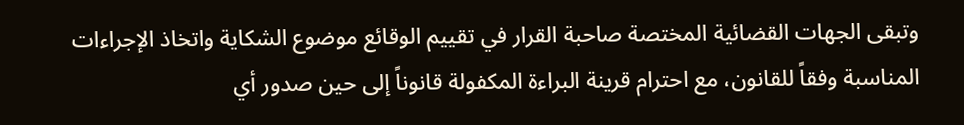وتبقى الجهات القضائية المختصة صاحبة القرار في تقييم الوقائع موضوع الشكاية واتخاذ الإجراءات المناسبة وفقاً للقانون، مع احترام قرينة البراءة المكفولة قانوناً إلى حين صدور أي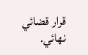قرار قضائي نهائي.